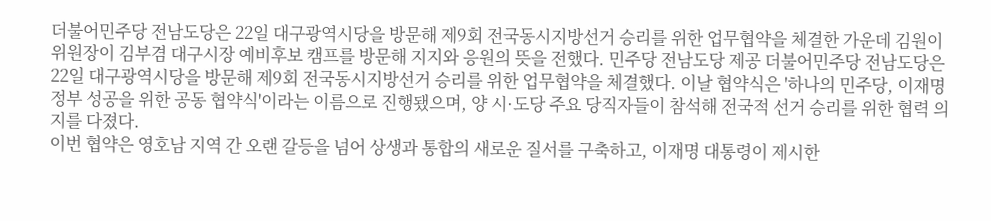더불어민주당 전남도당은 22일 대구광역시당을 방문해 제9회 전국동시지방선거 승리를 위한 업무협약을 체결한 가운데 김원이 위원장이 김부겸 대구시장 예비후보 캠프를 방문해 지지와 응원의 뜻을 전했다. 민주당 전남도당 제공 더불어민주당 전남도당은 22일 대구광역시당을 방문해 제9회 전국동시지방선거 승리를 위한 업무협약을 체결했다. 이날 협약식은 '하나의 민주당, 이재명 정부 성공을 위한 공동 협약식'이라는 이름으로 진행됐으며, 양 시·도당 주요 당직자들이 참석해 전국적 선거 승리를 위한 협력 의지를 다졌다.
이번 협약은 영호남 지역 간 오랜 갈등을 넘어 상생과 통합의 새로운 질서를 구축하고, 이재명 대통령이 제시한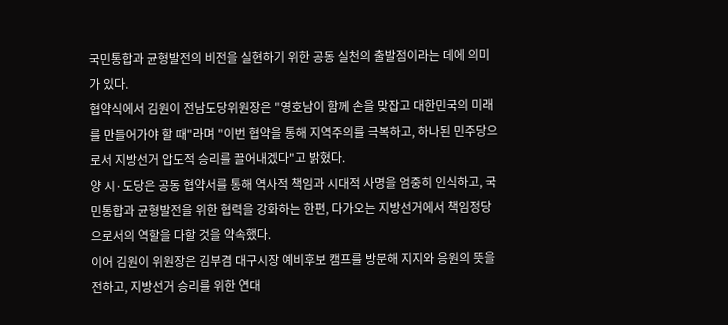국민통합과 균형발전의 비전을 실현하기 위한 공동 실천의 출발점이라는 데에 의미가 있다.
협약식에서 김원이 전남도당위원장은 "영호남이 함께 손을 맞잡고 대한민국의 미래를 만들어가야 할 때"라며 "이번 협약을 통해 지역주의를 극복하고, 하나된 민주당으로서 지방선거 압도적 승리를 끌어내겠다"고 밝혔다.
양 시·도당은 공동 협약서를 통해 역사적 책임과 시대적 사명을 엄중히 인식하고, 국민통합과 균형발전을 위한 협력을 강화하는 한편, 다가오는 지방선거에서 책임정당으로서의 역할을 다할 것을 약속했다.
이어 김원이 위원장은 김부겸 대구시장 예비후보 캠프를 방문해 지지와 응원의 뜻을 전하고, 지방선거 승리를 위한 연대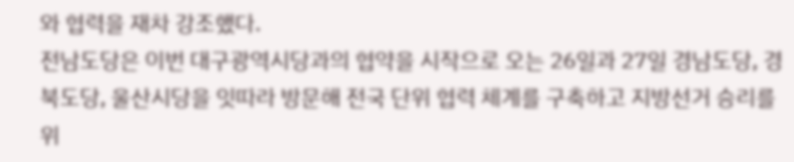와 협력을 재차 강조했다.
전남도당은 이번 대구광역시당과의 협약을 시작으로 오는 26일과 27일 경남도당, 경북도당, 울산시당을 잇따라 방문해 전국 단위 협력 체계를 구축하고 지방선거 승리를 위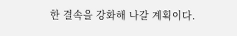한 결속을 강화해 나갈 계획이다.